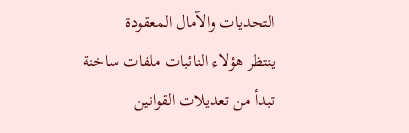التحديات والآمال المعقودة
ينتظر هؤلاء النائبات ملفات ساخنة تبدأ من تعديلات القوانين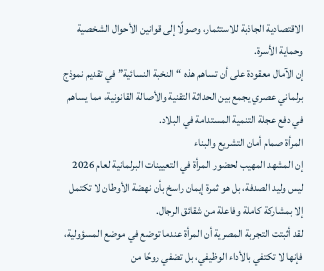الاقتصادية الجاذبة للاستثمار، وصولًا إلى قوانين الأحوال الشخصية وحماية الأسرة.
إن الآمال معقودة على أن تساهم هذه “النخبة النسائية” في تقديم نموذج برلماني عصري يجمع بين الحداثة التقنية والأصالة القانونية، مما يساهم في دفع عجلة التنمية المستدامة في البلاد.
المرأة صمام أمان التشريع والبناء
إن المشهد المهيب لحضور المرأة في التعيينات البرلمانية لعام 2026 ليس وليد الصدفة، بل هو ثمرة إيمان راسخ بأن نهضة الأوطان لا تكتمل إلا بمشاركة كاملة وفاعلة من شقائق الرجال.
لقد أثبتت التجربة المصرية أن المرأة عندما توضع في موضع المسؤولية، فإنها لا تكتفي بالأداء الوظيفي، بل تضفي روحًا من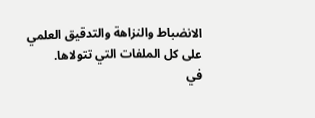الانضباط والنزاهة والتدقيق العلمي على كل الملفات التي تتولاها.
في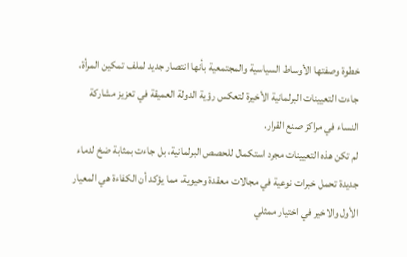خطوة وصفتها الأوساط السياسية والمجتمعية بأنها انتصار جديد لملف تمكين المرأة، جاءت التعيينات البرلمانية الأخيرة لتعكس رؤية الدولة العميقة في تعزيز مشاركة النساء في مراكز صنع القرار.
لم تكن هذه التعيينات مجرد استكمال للحصص البرلمانية، بل جاءت بمثابة ضخ لدماء جديدة تحمل خبرات نوعية في مجالات معقدة وحيوية، مما يؤكد أن الكفاءة هي المعيار الأول والاخير في اختيار ممثلي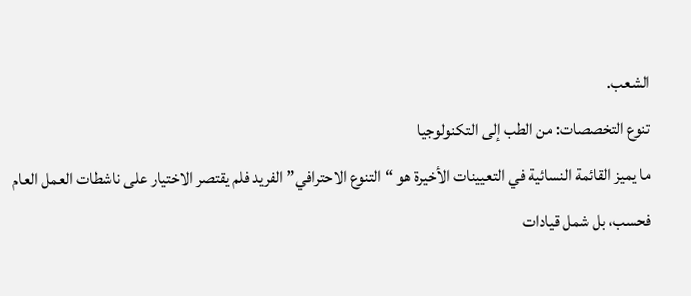الشعب.
تنوع التخصصات: من الطب إلى التكنولوجيا
ما يميز القائمة النسائية في التعيينات الأخيرة هو “التنوع الاحترافي” الفريد فلم يقتصر الاختيار على ناشطات العمل العام فحسب، بل شمل قيادات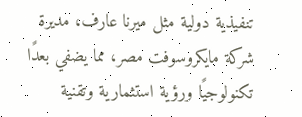تنفيذية دولية مثل ميرنا عارف، مديرة شركة مايكروسوفت مصر، مما يضفي بعدًا تكنولوجيًا ورؤية استثمارية وتقنية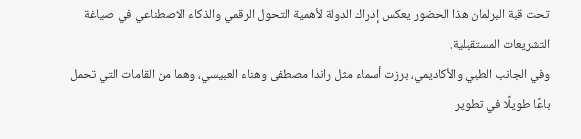تحت قبة البرلمان هذا الحضور يعكس إدراك الدولة لأهمية التحول الرقمي والذكاء الاصطناعي في صياغة التشريعات المستقبلية.
وفي الجانب الطبي والأكاديمي، برزت أسماء مثل راندا مصطفى وهناء العبيسي، وهما من القامات التي تحمل باعًا طويلًا في تطوير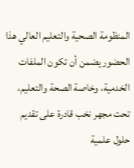المنظومة الصحية والتعليم العالي هذا الحضور يضمن أن تكون الملفات الخدمية، وخاصة الصحة والتعليم، تحت مجهر نخب قادرة على تقديم حلول علمية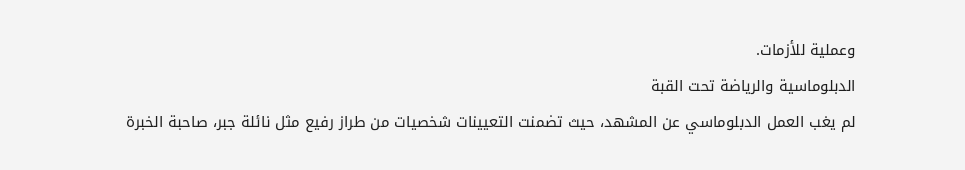وعملية للأزمات.
الدبلوماسية والرياضة تحت القبة
لم يغب العمل الدبلوماسي عن المشهد، حيث تضمنت التعيينات شخصيات من طراز رفيع مثل نائلة جبر، صاحبة الخبرة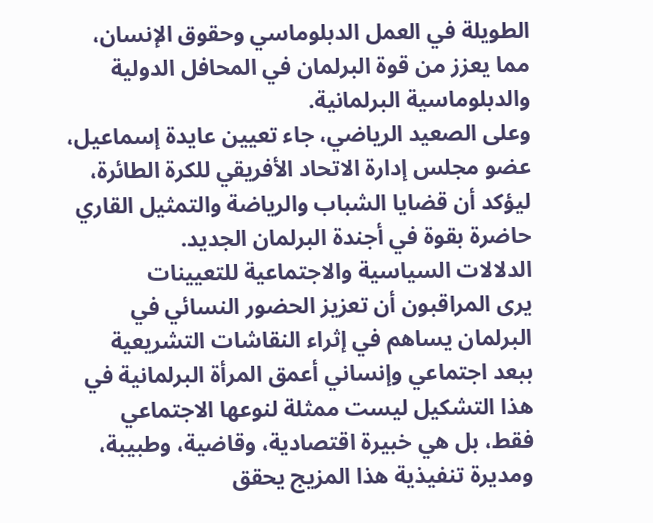الطويلة في العمل الدبلوماسي وحقوق الإنسان، مما يعزز من قوة البرلمان في المحافل الدولية والدبلوماسية البرلمانية.
وعلى الصعيد الرياضي، جاء تعيين عايدة إسماعيل، عضو مجلس إدارة الاتحاد الأفريقي للكرة الطائرة، ليؤكد أن قضايا الشباب والرياضة والتمثيل القاري حاضرة بقوة في أجندة البرلمان الجديد.
الدلالات السياسية والاجتماعية للتعيينات
يرى المراقبون أن تعزيز الحضور النسائي في البرلمان يساهم في إثراء النقاشات التشريعية ببعد اجتماعي وإنساني أعمق المرأة البرلمانية في هذا التشكيل ليست ممثلة لنوعها الاجتماعي فقط، بل هي خبيرة اقتصادية، وقاضية، وطبيبة، ومديرة تنفيذية هذا المزيج يحقق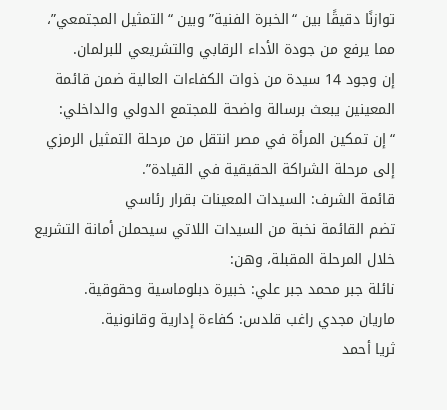توازنًا دقيقًا بين “الخبرة الفنية” وبين “التمثيل المجتمعي”، مما يرفع من جودة الأداء الرقابي والتشريعي للبرلمان.
إن وجود 14 سيدة من ذوات الكفاءات العالية ضمن قائمة المعينين يبعث برسالة واضحة للمجتمع الدولي والداخلي: “إن تمكين المرأة في مصر انتقل من مرحلة التمثيل الرمزي إلى مرحلة الشراكة الحقيقية في القيادة”.
قائمة الشرف: السيدات المعينات بقرار رئاسي
تضم القائمة نخبة من السيدات اللاتي سيحملن أمانة التشريع خلال المرحلة المقبلة، وهن:
نائلة جبر محمد جبر علي: خبيرة دبلوماسية وحقوقية.
ماريان مجدي راغب قلدس: كفاءة إدارية وقانونية.
ثريا أحمد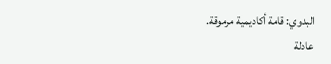البدوي: قامة أكاديمية مرموقة.
عادلة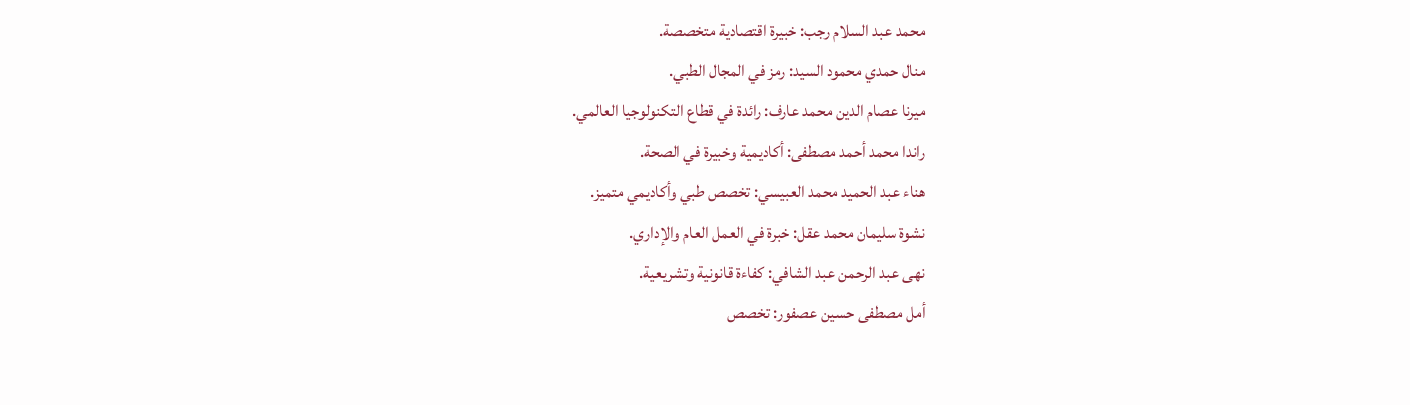محمد عبد السلام رجب: خبيرة اقتصادية متخصصة.
منال حمدي محمود السيد: رمز في المجال الطبي.
ميرنا عصام الدين محمد عارف: رائدة في قطاع التكنولوجيا العالمي.
راندا محمد أحمد مصطفى: أكاديمية وخبيرة في الصحة.
هناء عبد الحميد محمد العبيسي: تخصص طبي وأكاديمي متميز.
نشوة سليمان محمد عقل: خبرة في العمل العام والإداري.
نهى عبد الرحمن عبد الشافي: كفاءة قانونية وتشريعية.
أمل مصطفى حسين عصفور: تخصص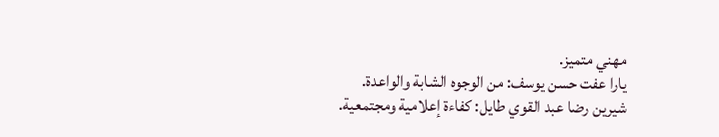مهني متميز.
يارا عفت حسن يوسف: من الوجوه الشابة والواعدة.
شيرين رضا عبد القوي طايل: كفاءة إعلامية ومجتمعية.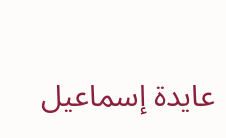عايدة إسماعيل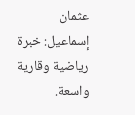عثمان إسماعيل: خبرة رياضية وقارية واسعة.